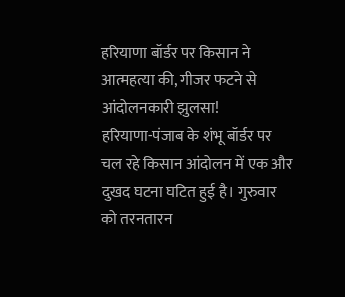हरियाणा बॉर्डर पर किसान ने आत्महत्या की, गीजर फटने से आंदोलनकारी झुलसा!
हरियाणा-पंजाब के शंभू बॉर्डर पर चल रहे किसान आंदोलन में एक और दुखद घटना घटित हुई है। गुरुवार को तरनतारन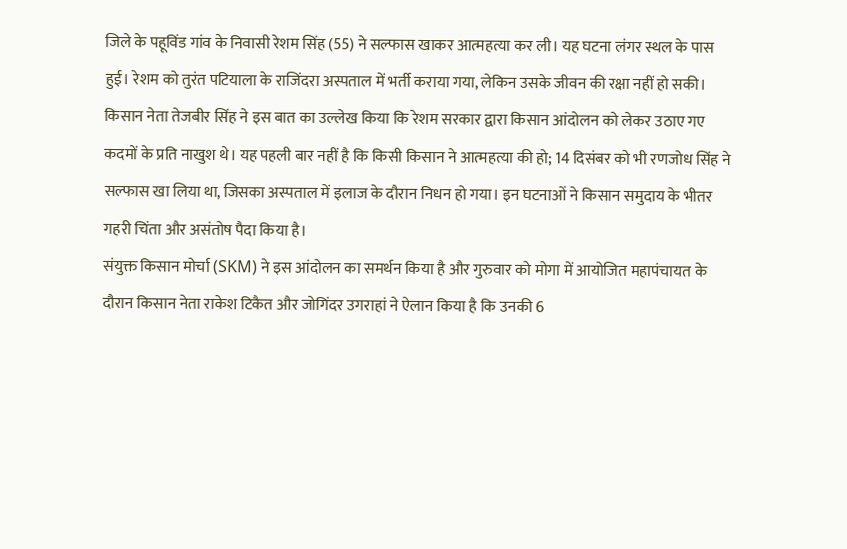जिले के पहूविंड गांव के निवासी रेशम सिंह (55) ने सल्फास खाकर आत्महत्या कर ली। यह घटना लंगर स्थल के पास हुई। रेशम को तुरंत पटियाला के राजिंदरा अस्पताल में भर्ती कराया गया, लेकिन उसके जीवन की रक्षा नहीं हो सकी। किसान नेता तेजबीर सिंह ने इस बात का उल्लेख किया कि रेशम सरकार द्वारा किसान आंदोलन को लेकर उठाए गए कदमों के प्रति नाखुश थे। यह पहली बार नहीं है कि किसी किसान ने आत्महत्या की हो; 14 दिसंबर को भी रणजोध सिंह ने सल्फास खा लिया था, जिसका अस्पताल में इलाज के दौरान निधन हो गया। इन घटनाओं ने किसान समुदाय के भीतर गहरी चिंता और असंतोष पैदा किया है।
संयुक्त किसान मोर्चा (SKM) ने इस आंदोलन का समर्थन किया है और गुरुवार को मोगा में आयोजित महापंचायत के दौरान किसान नेता राकेश टिकैत और जोगिंदर उगराहां ने ऐलान किया है कि उनकी 6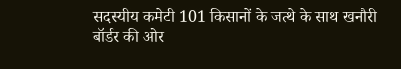सदस्यीय कमेटी 101 किसानों के जत्थे के साथ खनौरी बॉर्डर की ओर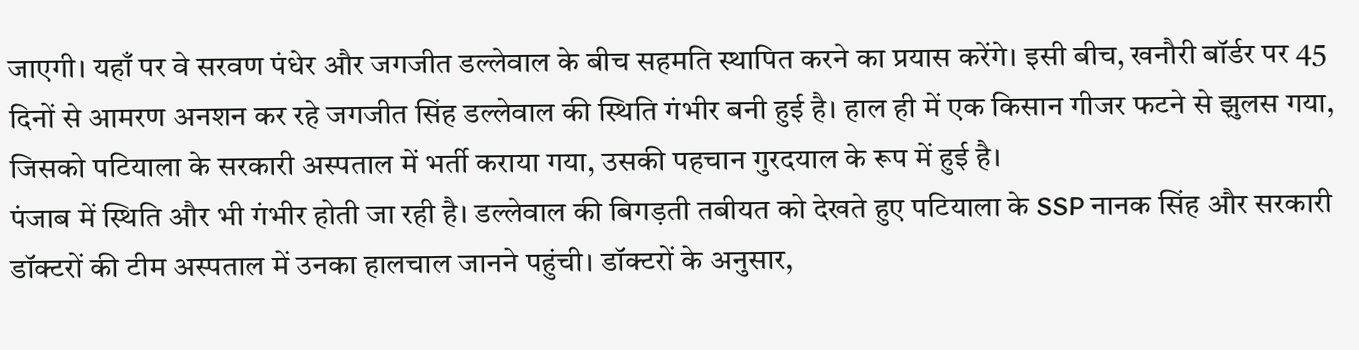जाएगी। यहाँ पर वे सरवण पंधेर और जगजीत डल्लेवाल के बीच सहमति स्थापित करने का प्रयास करेंगे। इसी बीच, खनौरी बॉर्डर पर 45 दिनों से आमरण अनशन कर रहे जगजीत सिंह डल्लेवाल की स्थिति गंभीर बनी हुई है। हाल ही में एक किसान गीजर फटने से झुलस गया, जिसको पटियाला के सरकारी अस्पताल में भर्ती कराया गया, उसकी पहचान गुरदयाल के रूप में हुई है।
पंजाब में स्थिति और भी गंभीर होती जा रही है। डल्लेवाल की बिगड़ती तबीयत को देखते हुए पटियाला के SSP नानक सिंह और सरकारी डॉक्टरों की टीम अस्पताल में उनका हालचाल जानने पहुंची। डॉक्टरों के अनुसार,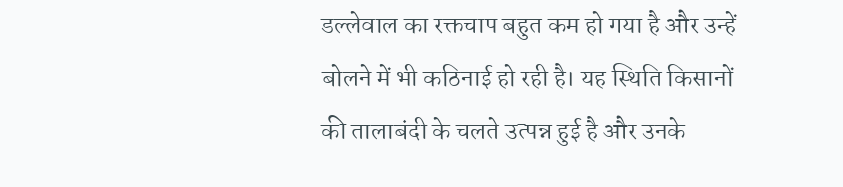डल्लेवाल का रक्तचाप बहुत कम हो गया है और उन्हें बोलने में भी कठिनाई हो रही है। यह स्थिति किसानों की तालाबंदी के चलते उत्पन्न हुई है और उनके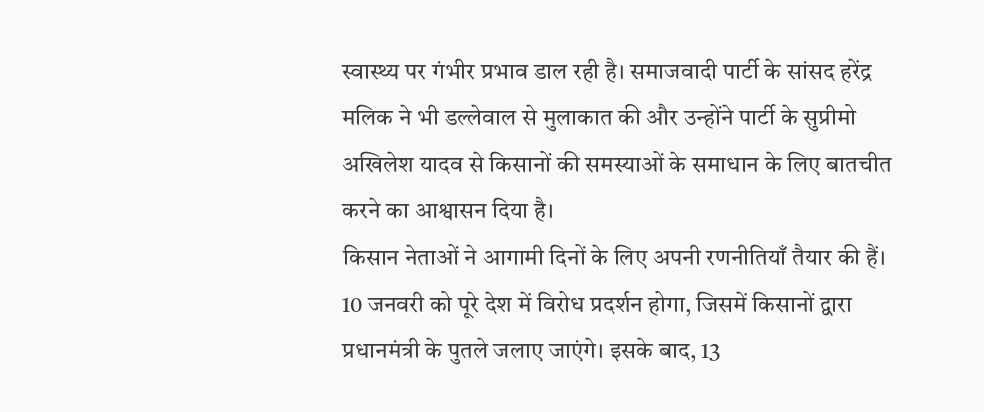स्वास्थ्य पर गंभीर प्रभाव डाल रही है। समाजवादी पार्टी के सांसद हरेंद्र मलिक ने भी डल्लेवाल से मुलाकात की और उन्होंने पार्टी के सुप्रीमो अखिलेश यादव से किसानों की समस्याओं के समाधान के लिए बातचीत करने का आश्वासन दिया है।
किसान नेताओं ने आगामी दिनों के लिए अपनी रणनीतियाँ तैयार की हैं। 10 जनवरी को पूरे देश में विरोध प्रदर्शन होगा, जिसमें किसानों द्वारा प्रधानमंत्री के पुतले जलाए जाएंगे। इसके बाद, 13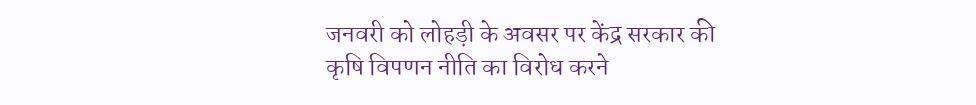जनवरी को लोहड़ी के अवसर पर केंद्र सरकार की कृषि विपणन नीति का विरोध करने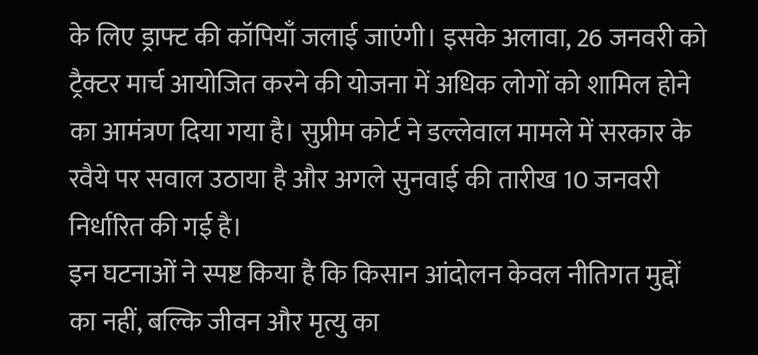के लिए ड्राफ्ट की कॉपियाँ जलाई जाएंगी। इसके अलावा, 26 जनवरी को ट्रैक्टर मार्च आयोजित करने की योजना में अधिक लोगों को शामिल होने का आमंत्रण दिया गया है। सुप्रीम कोर्ट ने डल्लेवाल मामले में सरकार के रवैये पर सवाल उठाया है और अगले सुनवाई की तारीख 10 जनवरी निर्धारित की गई है।
इन घटनाओं ने स्पष्ट किया है कि किसान आंदोलन केवल नीतिगत मुद्दों का नहीं, बल्कि जीवन और मृत्यु का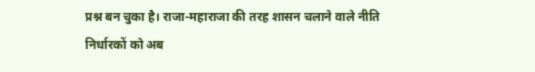प्रश्न बन चुका है। राजा-महाराजा की तरह शासन चलाने वाले नीति निर्धारकों को अब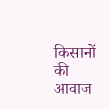किसानों की आवाज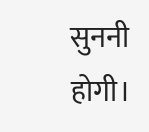सुननी होगी।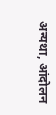अन्यथा, आंदोलन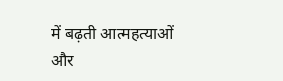में बढ़ती आत्महत्याओं और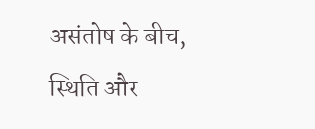असंतोष के बीच, स्थिति और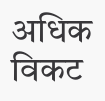अधिक विकट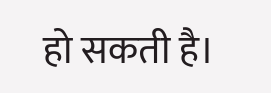हो सकती है।